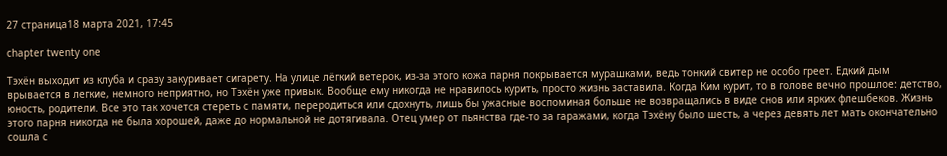27 страница18 марта 2021, 17:45

chapter twenty one

Тэхён выходит из клуба и сразу закуривает сигарету. На улице лёгкий ветерок, из-за этого кожа парня покрывается мурашками, ведь тонкий свитер не особо греет. Едкий дым врывается в легкие, немного неприятно, но Тэхён уже привык. Вообще ему никогда не нравилось курить, просто жизнь заставила. Когда Ким курит, то в голове вечно прошлое: детство, юность, родители. Все это так хочется стереть с памяти, переродиться или сдохнуть, лишь бы ужасные воспоминая больше не возвращались в виде снов или ярких флешбеков. Жизнь этого парня никогда не была хорошей, даже до нормальной не дотягивала. Отец умер от пьянства где-то за гаражами, когда Тэхёну было шесть, а через девять лет мать окончательно сошла с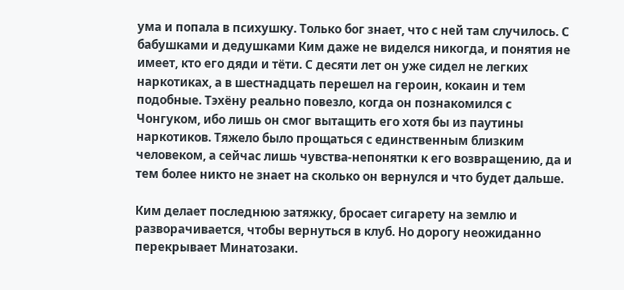ума и попала в психушку. Только бог знает, что с ней там случилось. С бабушками и дедушками Ким даже не виделся никогда, и понятия не имеет, кто его дяди и тёти. С десяти лет он уже сидел не легких наркотиках, а в шестнадцать перешел на героин, кокаин и тем подобные. Тэхёну реально повезло, когда он познакомился с Чонгуком, ибо лишь он смог вытащить его хотя бы из паутины наркотиков. Тяжело было прощаться с единственным близким человеком, а сейчас лишь чувства-непонятки к его возвращению, да и тем более никто не знает на сколько он вернулся и что будет дальше.

Ким делает последнюю затяжку, бросает сигарету на землю и разворачивается, чтобы вернуться в клуб. Но дорогу неожиданно перекрывает Минатозаки.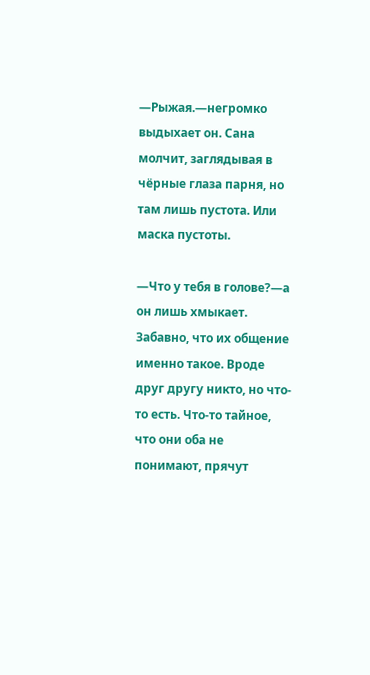—Рыжая.—негромко выдыхает он. Сана молчит, заглядывая в чёрные глаза парня, но там лишь пустота. Или маска пустоты.

—Что у тебя в голове?—а он лишь хмыкает. Забавно, что их общение именно такое. Вроде друг другу никто, но что-то есть. Что-то тайное, что они оба не понимают, прячут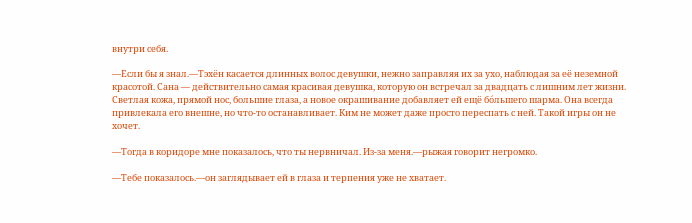внутри себя.

—Если бы я знал.—Тэхён касается длинных волос девушки, нежно заправляя их за ухо, наблюдая за её неземной красотой. Сана — действительно самая красивая девушка, которую он встречал за двадцать с лишним лет жизни. Светлая кожа, прямой нос, большие глаза, а новое окрашивание добавляет ей ещё бóльшего шарма. Она всегда привлекала его внешне, но что-то останавливает. Ким не может даже просто переспать с ней. Такой игры он не хочет.

—Тогда в коридоре мне показалось, что ты нервничал. Из-за меня.—рыжая говорит негромко.

—Тебе показалось.—он заглядывает ей в глаза и терпения уже не хватает.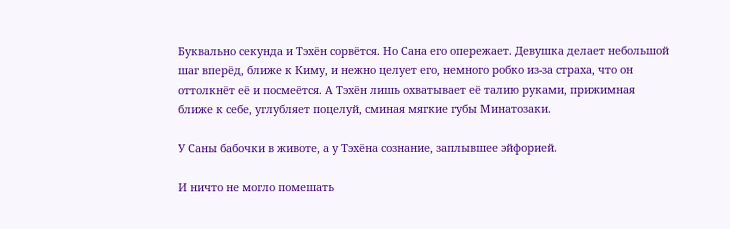Буквально секунда и Тэхён сорвётся. Но Сана его опережает. Девушка делает небольшой шаг вперёд, ближе к Киму, и нежно целует его, немного робко из-за страха, что он оттолкнёт её и посмеётся. А Тэхён лишь охватывает её талию руками, прижимная ближе к себе, углубляет поцелуй, сминая мягкие губы Минатозаки.

У Саны бабочки в животе, а у Тэхёна сознание, заплывшее эйфорией.

И ничто не могло помешать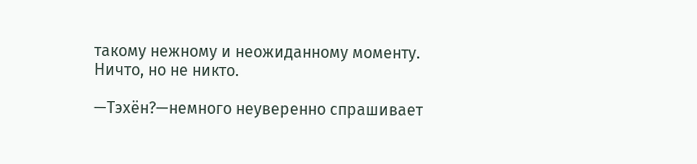такому нежному и неожиданному моменту. Ничто, но не никто.

—Тэхён?—немного неуверенно спрашивает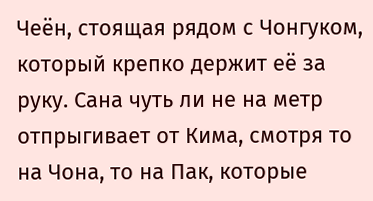Чеён, стоящая рядом с Чонгуком, который крепко держит её за руку. Сана чуть ли не на метр отпрыгивает от Кима, смотря то на Чона, то на Пак, которые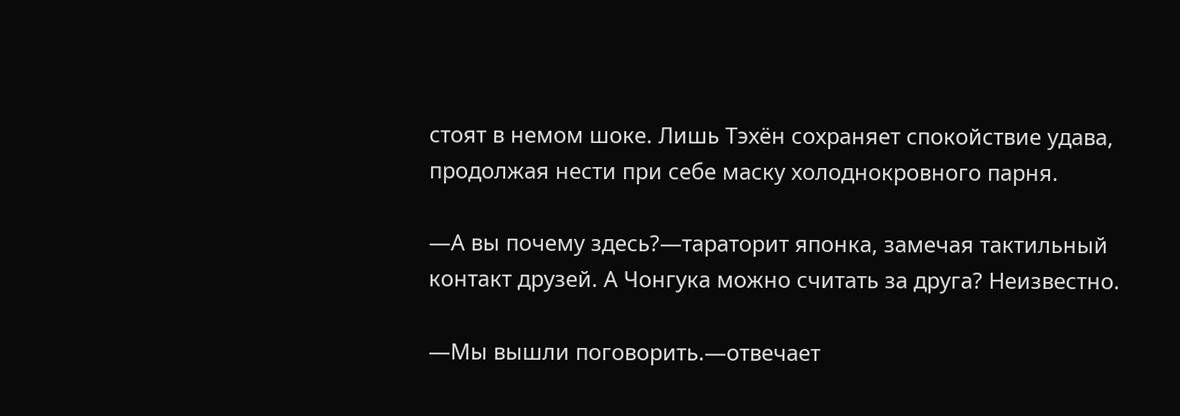стоят в немом шоке. Лишь Тэхён сохраняет спокойствие удава, продолжая нести при себе маску холоднокровного парня.

—А вы почему здесь?—тараторит японка, замечая тактильный контакт друзей. А Чонгука можно считать за друга? Неизвестно.

—Мы вышли поговорить.—отвечает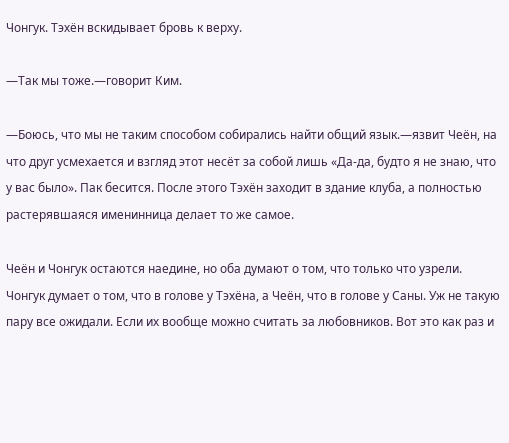Чонгук. Тэхён вскидывает бровь к верху.

—Так мы тоже.—говорит Ким.

—Боюсь, что мы не таким способом собирались найти общий язык.—язвит Чеён, на что друг усмехается и взгляд этот несёт за собой лишь «Да-да, будто я не знаю, что у вас было». Пак бесится. После этого Тэхён заходит в здание клуба, а полностью растерявшаяся именинница делает то же самое.

Чеён и Чонгук остаются наедине, но оба думают о том, что только что узрели. Чонгук думает о том, что в голове у Тэхёна, а Чеён, что в голове у Саны. Уж не такую пару все ожидали. Если их вообще можно считать за любовников. Вот это как раз и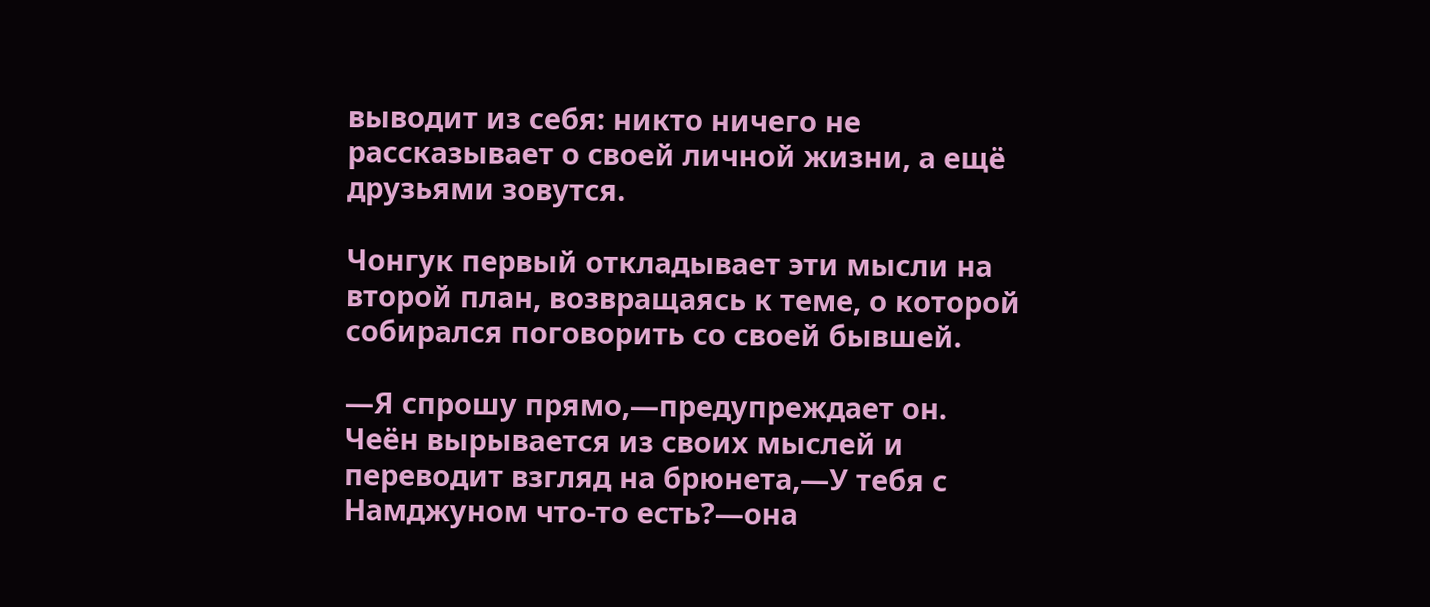выводит из себя: никто ничего не рассказывает о своей личной жизни, а ещё друзьями зовутся.

Чонгук первый откладывает эти мысли на второй план, возвращаясь к теме, о которой собирался поговорить со своей бывшей.

—Я спрошу прямо,—предупреждает он. Чеён вырывается из своих мыслей и переводит взгляд на брюнета,—У тебя с Намджуном что-то есть?—она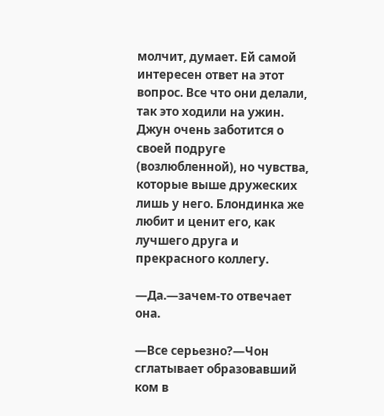молчит, думает. Ей самой интересен ответ на этот вопрос. Все что они делали, так это ходили на ужин. Джун очень заботится о своей подруге (возлюбленной), но чувства, которые выше дружеских лишь у него. Блондинка же любит и ценит его, как лучшего друга и прекрасного коллегу.

—Да.—зачем-то отвечает она.

—Все серьезно?—Чон сглатывает образовавший ком в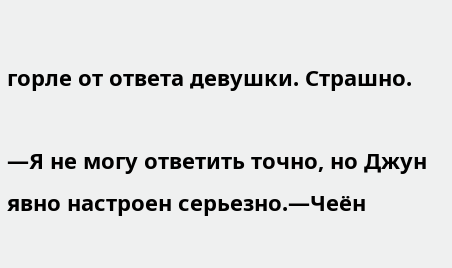горле от ответа девушки. Страшно.

—Я не могу ответить точно, но Джун явно настроен серьезно.—Чеён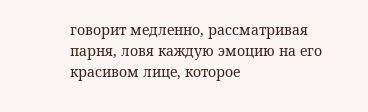говорит медленно, рассматривая парня, ловя каждую эмоцию на его красивом лице, которое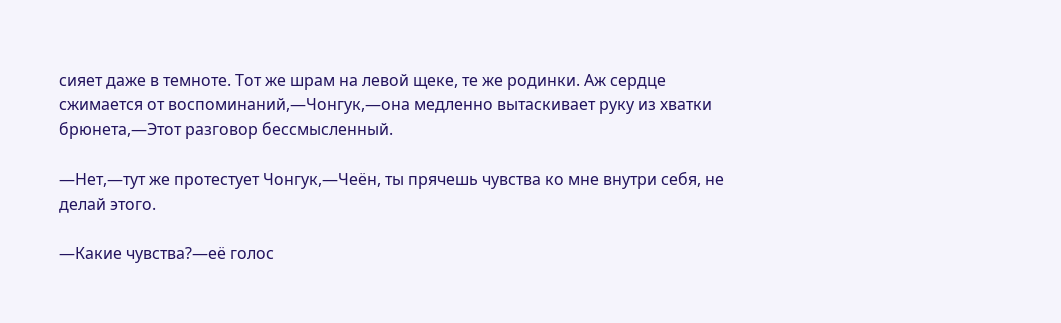сияет даже в темноте. Тот же шрам на левой щеке, те же родинки. Аж сердце сжимается от воспоминаний,—Чонгук,—она медленно вытаскивает руку из хватки брюнета,—Этот разговор бессмысленный.

—Нет,—тут же протестует Чонгук,—Чеён, ты прячешь чувства ко мне внутри себя, не делай этого.

—Какие чувства?—её голос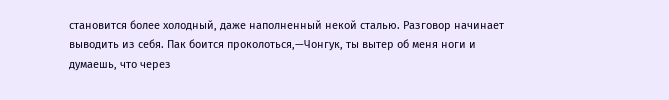становится более холодный, даже наполненный некой сталью. Разговор начинает выводить из себя. Пак боится проколоться,—Чонгук, ты вытер об меня ноги и думаешь, что через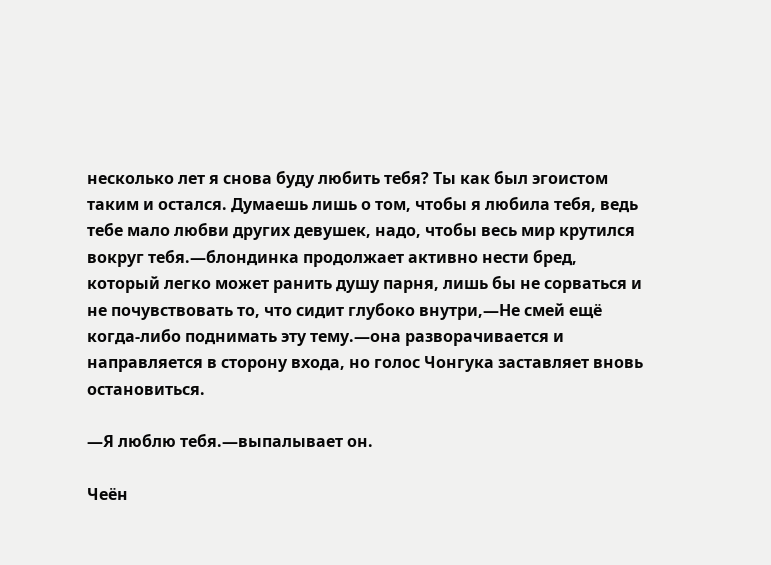несколько лет я снова буду любить тебя? Ты как был эгоистом таким и остался. Думаешь лишь о том, чтобы я любила тебя, ведь тебе мало любви других девушек, надо, чтобы весь мир крутился вокруг тебя.—блондинка продолжает активно нести бред, который легко может ранить душу парня, лишь бы не сорваться и не почувствовать то, что сидит глубоко внутри,—Не смей ещё когда-либо поднимать эту тему.—она разворачивается и направляется в сторону входа, но голос Чонгука заставляет вновь остановиться.

—Я люблю тебя.—выпалывает он.

Чеён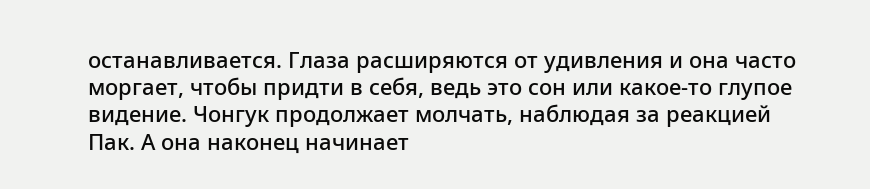останавливается. Глаза расширяются от удивления и она часто моргает, чтобы придти в себя, ведь это сон или какое-то глупое видение. Чонгук продолжает молчать, наблюдая за реакцией Пак. А она наконец начинает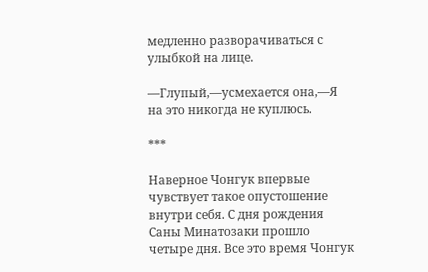медленно разворачиваться с улыбкой на лице.

—Глупый,—усмехается она,—Я на это никогда не куплюсь.

***

Наверное Чонгук впервые чувствует такое опустошение внутри себя. С дня рождения Саны Минатозаки прошло четыре дня. Все это время Чонгук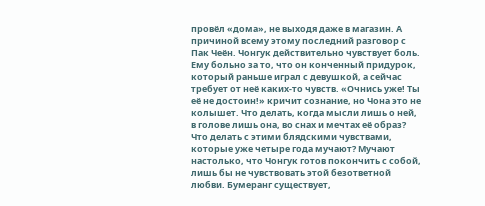провёл «дома», не выходя даже в магазин. А причиной всему этому последний разговор с Пак Чеён. Чонгук действительно чувствует боль. Ему больно за то, что он конченный придурок, который раньше играл с девушкой, а сейчас требует от неё каких-то чувств. «Очнись уже! Ты её не достоин!» кричит сознание, но Чона это не колышет. Что делать, когда мысли лишь о ней, в голове лишь она, во снах и мечтах её образ? Что делать с этими блядскими чувствами, которые уже четыре года мучают? Мучают настолько, что Чонгук готов покончить с собой, лишь бы не чувствовать этой безответной любви. Бумеранг существует,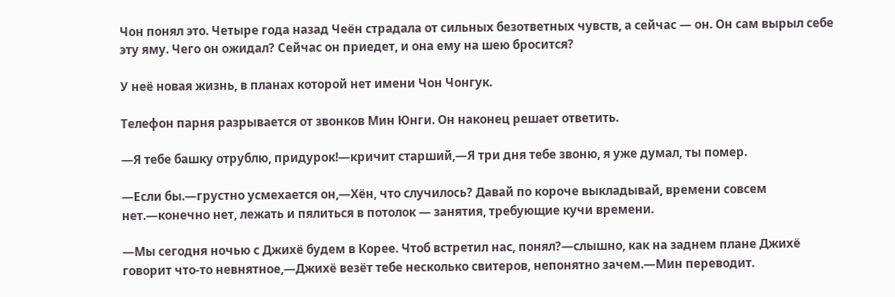Чон понял это. Четыре года назад Чеён страдала от сильных безответных чувств, а сейчас — он. Он сам вырыл себе эту яму. Чего он ожидал? Сейчас он приедет, и она ему на шею бросится?

У неё новая жизнь, в планах которой нет имени Чон Чонгук.

Телефон парня разрывается от звонков Мин Юнги. Он наконец решает ответить.

—Я тебе башку отрублю, придурок!—кричит старший,—Я три дня тебе звоню, я уже думал, ты помер.

—Если бы.—грустно усмехается он,—Хён, что случилось? Давай по короче выкладывай, времени совсем нет.—конечно нет, лежать и пялиться в потолок — занятия, требующие кучи времени.

—Мы сегодня ночью с Джихё будем в Корее. Чтоб встретил нас, понял?—слышно, как на заднем плане Джихё говорит что-то невнятное,—Джихё везёт тебе несколько свитеров, непонятно зачем.—Мин переводит.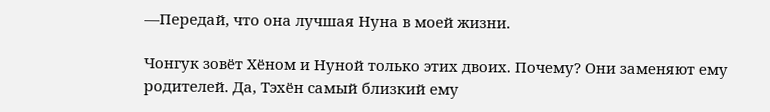—Передай, что она лучшая Нуна в моей жизни.

Чонгук зовёт Хёном и Нуной только этих двоих. Почему? Они заменяют ему родителей. Да, Тэхён самый близкий ему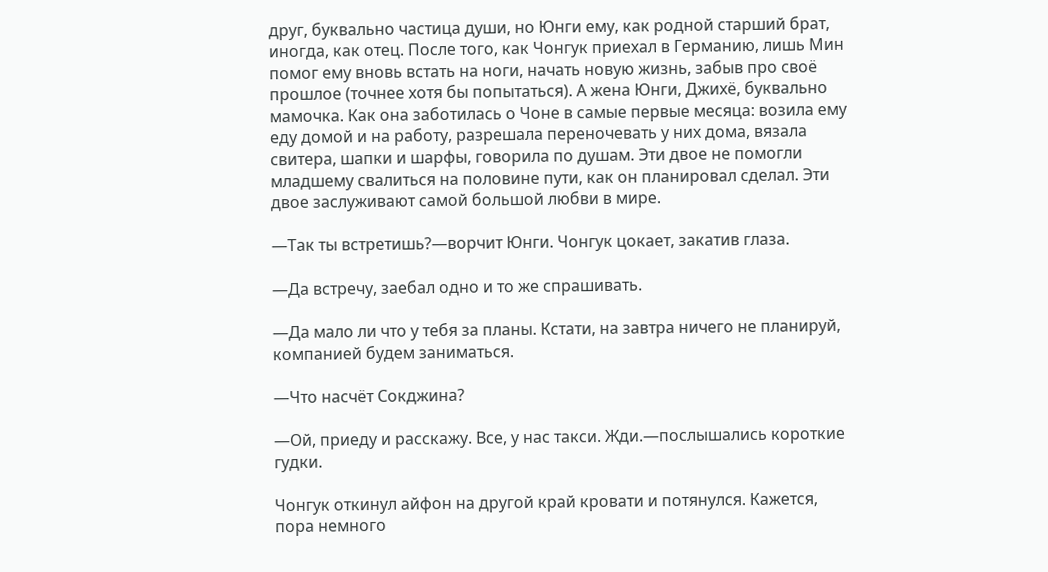друг, буквально частица души, но Юнги ему, как родной старший брат, иногда, как отец. После того, как Чонгук приехал в Германию, лишь Мин помог ему вновь встать на ноги, начать новую жизнь, забыв про своё прошлое (точнее хотя бы попытаться). А жена Юнги, Джихё, буквально мамочка. Как она заботилась о Чоне в самые первые месяца: возила ему еду домой и на работу, разрешала переночевать у них дома, вязала свитера, шапки и шарфы, говорила по душам. Эти двое не помогли младшему свалиться на половине пути, как он планировал сделал. Эти двое заслуживают самой большой любви в мире.

—Так ты встретишь?—ворчит Юнги. Чонгук цокает, закатив глаза.

—Да встречу, заебал одно и то же спрашивать.

—Да мало ли что у тебя за планы. Кстати, на завтра ничего не планируй, компанией будем заниматься.

—Что насчёт Сокджина?

—Ой, приеду и расскажу. Все, у нас такси. Жди.—послышались короткие гудки.

Чонгук откинул айфон на другой край кровати и потянулся. Кажется, пора немного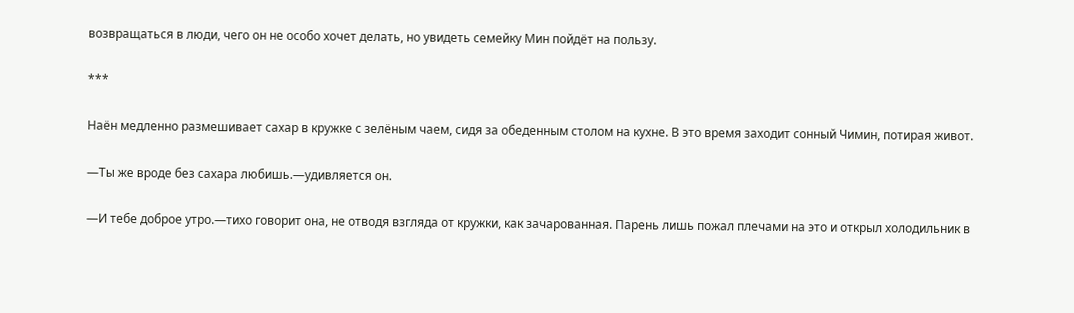возвращаться в люди, чего он не особо хочет делать, но увидеть семейку Мин пойдёт на пользу.

***

Наён медленно размешивает сахар в кружке с зелёным чаем, сидя за обеденным столом на кухне. В это время заходит сонный Чимин, потирая живот.

—Ты же вроде без сахара любишь.—удивляется он.

—И тебе доброе утро.—тихо говорит она, не отводя взгляда от кружки, как зачарованная. Парень лишь пожал плечами на это и открыл холодильник в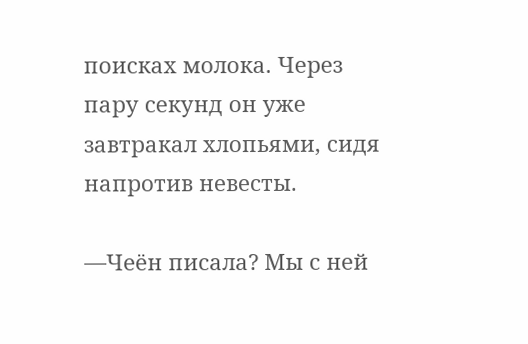поисках молока. Через пару секунд он уже завтракал хлопьями, сидя напротив невесты.

—Чеён писала? Мы с ней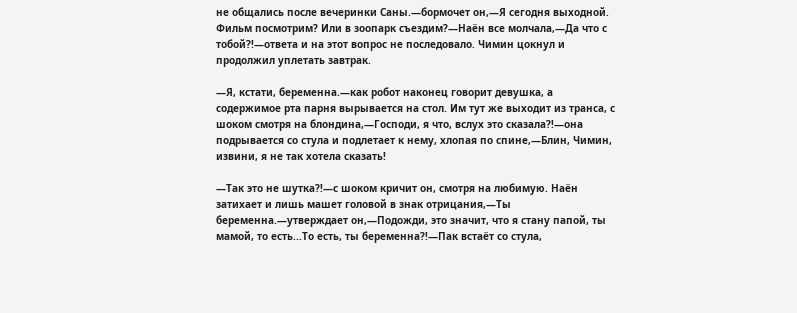не общались после вечеринки Саны.—бормочет он,—Я сегодня выходной. Фильм посмотрим? Или в зоопарк съездим?—Наён все молчала,—Да что с тобой?!—ответа и на этот вопрос не последовало. Чимин цокнул и продолжил уплетать завтрак.

—Я, кстати, беременна.—как робот наконец говорит девушка, а содержимое рта парня вырывается на стол. Им тут же выходит из транса, с шоком смотря на блондина,—Господи, я что, вслух это сказала?!—она подрывается со стула и подлетает к нему, хлопая по спине,—Блин, Чимин, извини, я не так хотела сказать!

—Так это не шутка?!—с шоком кричит он, смотря на любимую. Наён затихает и лишь машет головой в знак отрицания,—Ты беременна.—утверждает он,—Подожди, это значит, что я стану папой, ты мамой, то есть...То есть, ты беременна?!—Пак встаёт со стула,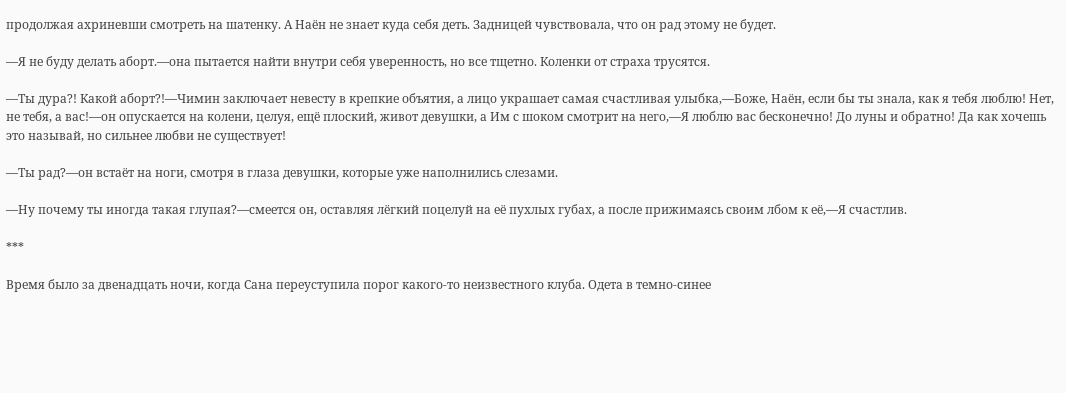продолжая ахриневши смотреть на шатенку. А Наён не знает куда себя деть. Задницей чувствовала, что он рад этому не будет.

—Я не буду делать аборт.—она пытается найти внутри себя уверенность, но все тщетно. Коленки от страха трусятся.

—Ты дура?! Какой аборт?!—Чимин заключает невесту в крепкие объятия, а лицо украшает самая счастливая улыбка,—Боже, Наён, если бы ты знала, как я тебя люблю! Нет, не тебя, а вас!—он опускается на колени, целуя, ещё плоский, живот девушки, а Им с шоком смотрит на него,—Я люблю вас бесконечно! До луны и обратно! Да как хочешь это называй, но сильнее любви не существует!

—Ты рад?—он встаёт на ноги, смотря в глаза девушки, которые уже наполнились слезами.

—Ну почему ты иногда такая глупая?—смеется он, оставляя лёгкий поцелуй на её пухлых губах, а после прижимаясь своим лбом к её,—Я счастлив.

***

Время было за двенадцать ночи, когда Сана переуступила порог какого-то неизвестного клуба. Одета в темно-синее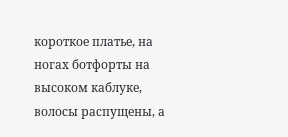короткое платье, на ногах ботфорты на высоком каблуке, волосы распущены, а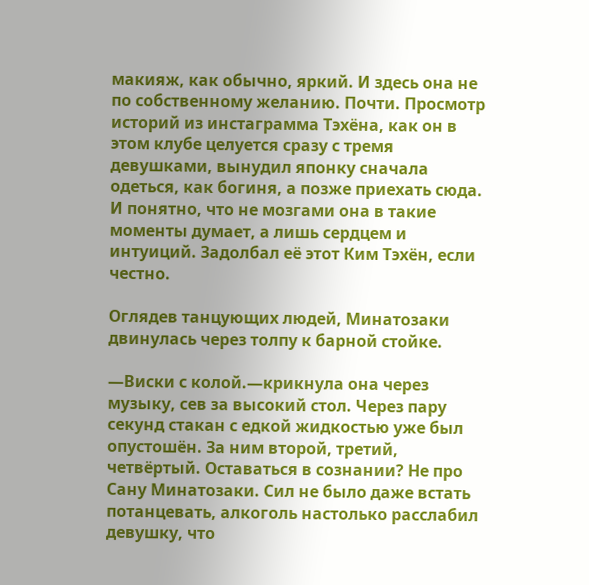макияж, как обычно, яркий. И здесь она не по собственному желанию. Почти. Просмотр историй из инстаграмма Тэхёна, как он в этом клубе целуется сразу с тремя девушками, вынудил японку сначала одеться, как богиня, а позже приехать сюда. И понятно, что не мозгами она в такие моменты думает, а лишь сердцем и интуиций. Задолбал её этот Ким Тэхён, если честно.

Оглядев танцующих людей, Минатозаки двинулась через толпу к барной стойке.

—Виски с колой.—крикнула она через музыку, сев за высокий стол. Через пару секунд стакан с едкой жидкостью уже был опустошён. За ним второй, третий, четвёртый. Оставаться в сознании? Не про Сану Минатозаки. Сил не было даже встать потанцевать, алкоголь настолько расслабил девушку, что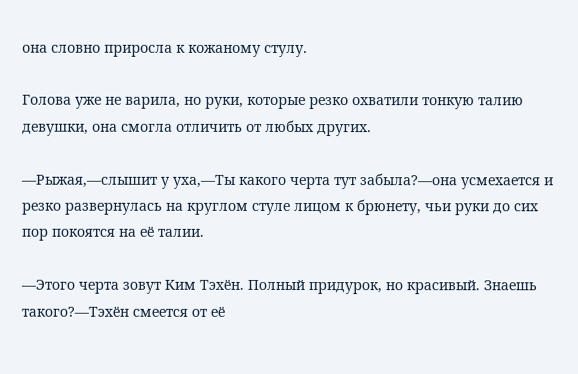она словно приросла к кожаному стулу.

Голова уже не варила, но руки, которые резко охватили тонкую талию девушки, она смогла отличить от любых других.

—Рыжая,—слышит у уха,—Ты какого черта тут забыла?—она усмехается и резко развернулась на круглом стуле лицом к брюнету, чьи руки до сих пор покоятся на её талии.

—Этого черта зовут Ким Тэхён. Полный придурок, но красивый. Знаешь такого?—Тэхён смеется от её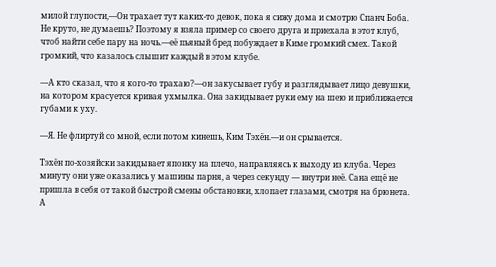милой глупости,—Он трахает тут каких-то девок, пока я сижу дома и смотрю Спанч Боба. Не круто, не думаешь? Поэтому я взяла пример со своего друга и приехала в этот клуб, чтоб найти себе пару на ночь.—её пьяный бред побуждает в Киме громкий смех. Такой громкий, что казалось слышит каждый в этом клубе.

—А кто сказал, что я кого-то трахаю?—он закусывает губу и разглядывает лицо девушки, на котором красуется кривая ухмылка. Она закидывает руки ему на шею и приближается губами к уху.

—Я. Не флиртуй со мной, если потом кинешь, Ким Тэхён.—и он срывается.

Тэхён по-хозяйски закидывает японку на плечо, направляясь к выходу из клуба. Через минуту они уже оказались у машины парня, а через секунду — внутри неё. Сана ещё не пришла в себя от такой быстрой смены обстановки, хлопает глазами, смотря на брюнета. А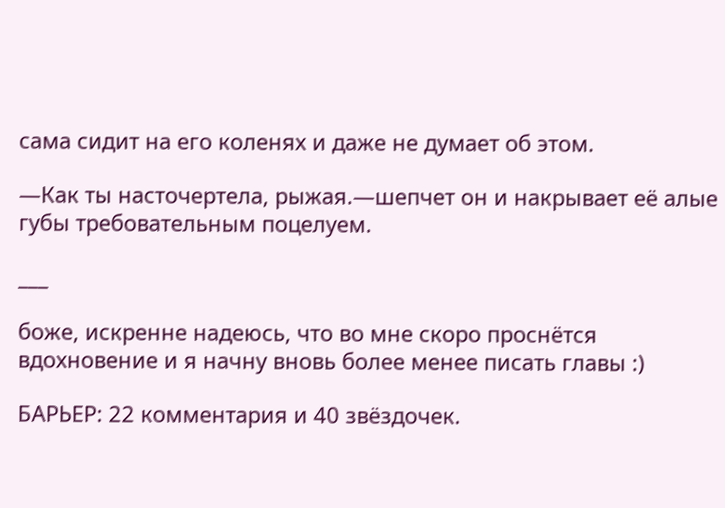сама сидит на его коленях и даже не думает об этом.

—Как ты насточертела, рыжая.—шепчет он и накрывает её алые губы требовательным поцелуем.

___

боже, искренне надеюсь, что во мне скоро проснётся вдохновение и я начну вновь более менее писать главы :)

БАРЬЕР: 22 комментария и 40 звёздочек.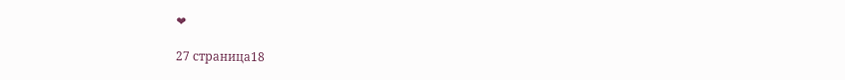❤

27 страница18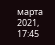марта 2021, 17:45